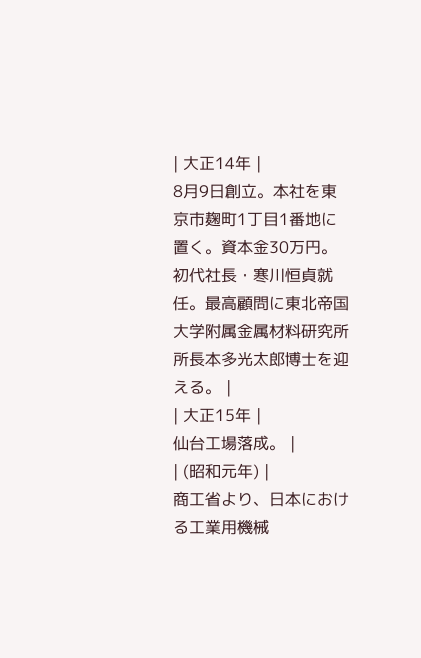| 大正14年 |
8月9日創立。本社を東京市麹町1丁目1番地に置く。資本金30万円。初代社長・寒川恒貞就任。最高顧問に東北帝国大学附属金属材料研究所所長本多光太郎博士を迎える。 |
| 大正15年 |
仙台工場落成。 |
| (昭和元年) |
商工省より、日本における工業用機械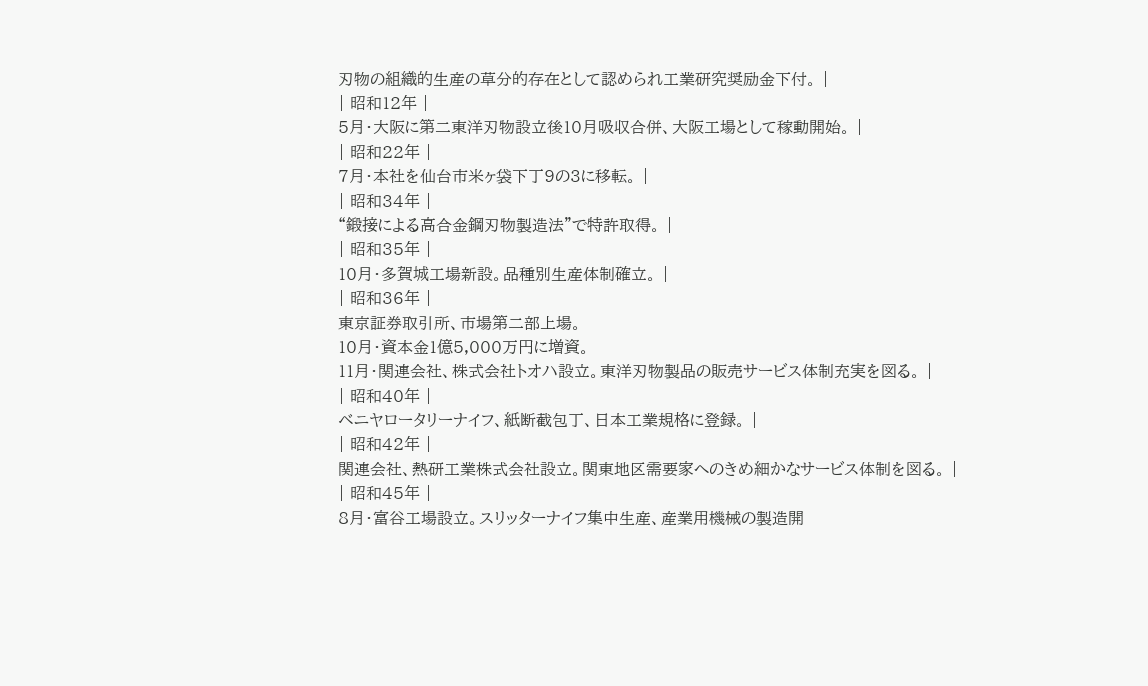刃物の組織的生産の草分的存在として認められ工業研究奨励金下付。 |
| 昭和12年 |
5月・大阪に第二東洋刃物設立後10月吸収合併、大阪工場として稼動開始。 |
| 昭和22年 |
7月・本社を仙台市米ヶ袋下丁9の3に移転。 |
| 昭和34年 |
“鍛接による高合金鋼刃物製造法”で特許取得。 |
| 昭和35年 |
10月・多賀城工場新設。品種別生産体制確立。 |
| 昭和36年 |
東京証券取引所、市場第二部上場。
10月・資本金1億5,000万円に増資。
11月・関連会社、株式会社トオハ設立。東洋刃物製品の販売サービス体制充実を図る。 |
| 昭和40年 |
ベニヤロータリーナイフ、紙断截包丁、日本工業規格に登録。 |
| 昭和42年 |
関連会社、熱研工業株式会社設立。関東地区需要家へのきめ細かなサービス体制を図る。 |
| 昭和45年 |
8月・富谷工場設立。スリッターナイフ集中生産、産業用機械の製造開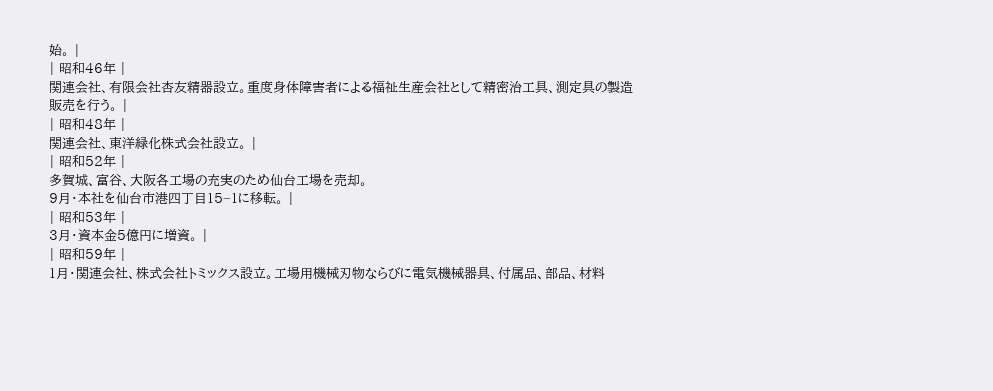始。 |
| 昭和46年 |
関連会社、有限会社杏友精器設立。重度身体障害者による福祉生産会社として精密治工具、測定具の製造販売を行う。 |
| 昭和48年 |
関連会社、東洋緑化株式会社設立。 |
| 昭和52年 |
多賀城、富谷、大阪各工場の充実のため仙台工場を売却。
9月・本社を仙台市港四丁目15−1に移転。 |
| 昭和53年 |
3月・資本金5億円に増資。 |
| 昭和59年 |
1月・関連会社、株式会社トミックス設立。工場用機械刃物ならびに電気機械器具、付属品、部品、材料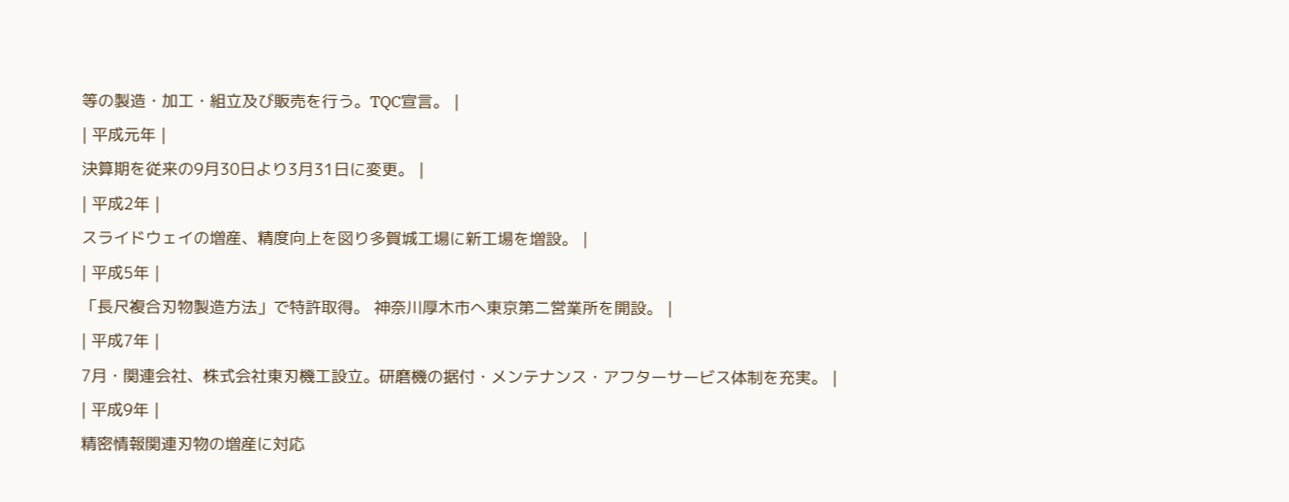等の製造・加工・組立及び販売を行う。TQC宣言。 |
| 平成元年 |
決算期を従来の9月30日より3月31日に変更。 |
| 平成2年 |
スライドウェイの増産、精度向上を図り多賀城工場に新工場を増設。 |
| 平成5年 |
「長尺複合刃物製造方法」で特許取得。 神奈川厚木市へ東京第二営業所を開設。 |
| 平成7年 |
7月・関連会社、株式会社東刃機工設立。研磨機の据付・メンテナンス・アフターサービス体制を充実。 |
| 平成9年 |
精密情報関連刃物の増産に対応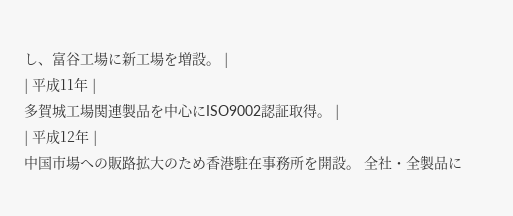し、富谷工場に新工場を増設。 |
| 平成11年 |
多賀城工場関連製品を中心にISO9002認証取得。 |
| 平成12年 |
中国市場への販路拡大のため香港駐在事務所を開設。 全社・全製品に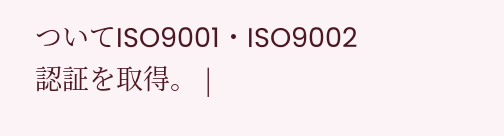ついてISO9001・ISO9002認証を取得。 |